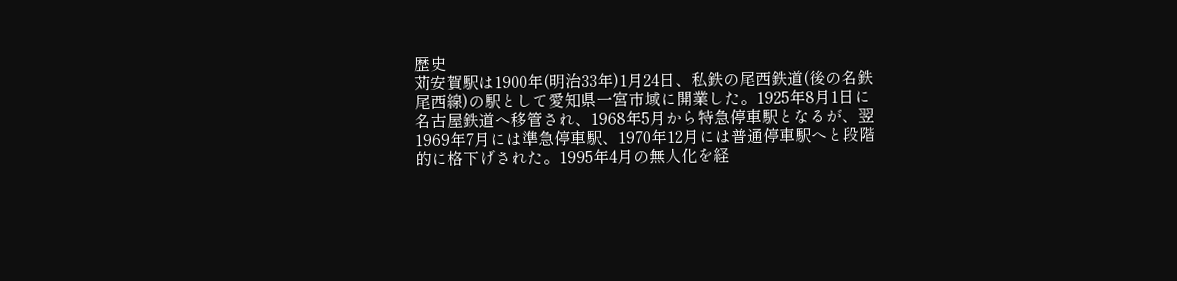歴史
苅安賀駅は1900年(明治33年)1月24日、私鉄の尾西鉄道(後の名鉄尾西線)の駅として愛知県一宮市域に開業した。1925年8月1日に名古屋鉄道へ移管され、1968年5月から特急停車駅となるが、翌1969年7月には準急停車駅、1970年12月には普通停車駅へと段階的に格下げされた。1995年4月の無人化を経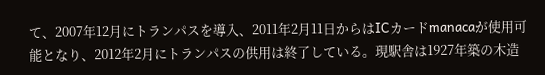て、2007年12月にトランパスを導入、2011年2月11日からはICカードmanacaが使用可能となり、2012年2月にトランパスの供用は終了している。現駅舎は1927年築の木造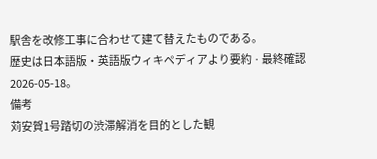駅舎を改修工事に合わせて建て替えたものである。
歴史は日本語版・英語版ウィキペディアより要約 · 最終確認 2026-05-18。
備考
苅安賀1号踏切の渋滞解消を目的とした観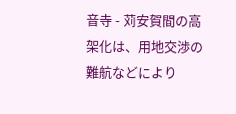音寺 - 苅安賀間の高架化は、用地交渉の難航などにより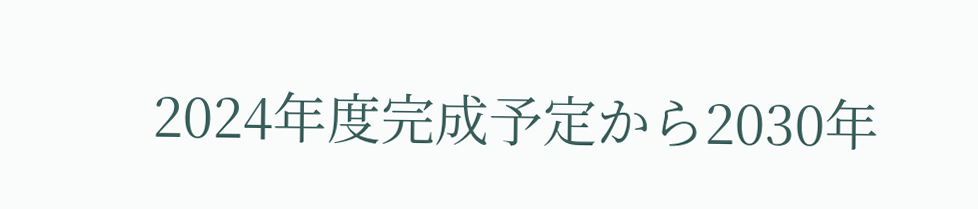2024年度完成予定から2030年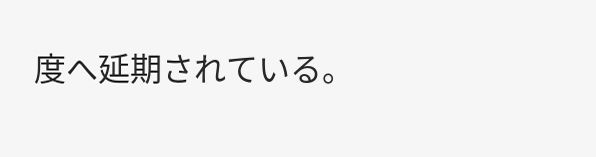度へ延期されている。